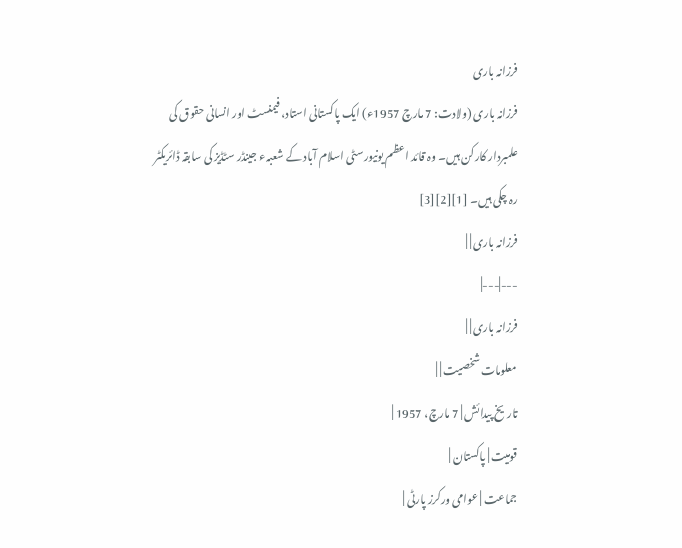فرزانہ باری
فرزانہ باری (ولادت: 7 مارچ 1957ء) ایک پاکستانی استاد، فیمنسٹ اور انسانی حقوق کی علمبردار کارکن ہیں۔ وہ قائد اعظم یونیورسٹی اسلام آباد کے شعبہء جینڈر سٹڈیز کی سابقہ ڈائریکٹر رہ چکی ہیں۔ [1][2][3]
فرزانہ باری | |
---|---|
فرزانہ باری | |
معلومات شخصیت | |
تاریخ پیدائش | 7 مارچ، 1957 |
قومیت | پاکستان |
جماعت | عوامی ورکرز پارٹی |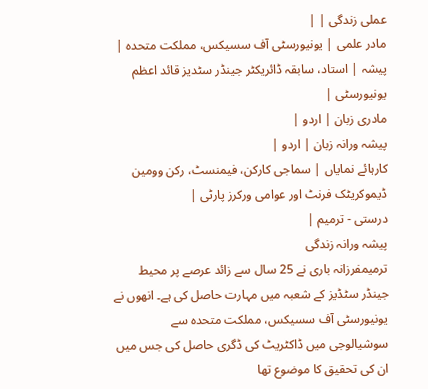عملی زندگی | |
مادر علمی | یونیورسٹی آف سسیکس، مملکت متحدہ |
پیشہ | استاد، سابقہ ڈائریکٹر جینڈر سٹدیز قائد اعظم یونیورسٹی |
مادری زبان | اردو |
پیشہ ورانہ زبان | اردو |
کارہائے نمایاں | سماجی کارکن، فیمنسٹ، رکن وومین ڈیموکریٹک فرنٹ اور عوامی ورکرز پارٹی |
درستی - ترمیم |
پیشہ ورانہ زندگی
ترمیمفرزانہ باری نے 25 سال سے زائد عرصے پر محیط جینڈر سٹڈیز کے شعبہ میں مہارت حاصل کی ہے۔ انھوں نے یونیورسٹی آف سسیکس، مملکت متحدہ سے سوشیالوجی میں ڈاکٹریٹ کی ڈگری حاصل کی جس میں ان کی تحقیق کا موضوع تھا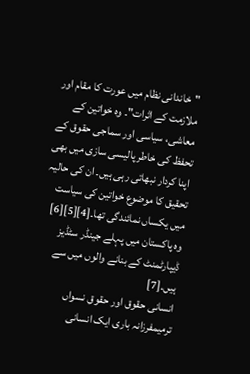"خاندانی نظام میں عورت کا مقام اور ملازمت کے اثرات"۔ وہ خواتین کے معاشی، سیاسی اور سماجی حقوق کے تحفظ کی خاطر پالیسی سازی میں بھی اپنا کردار نبھاتی رہی ہیں۔ ان کی حالیہ تحقیق کا موضوع خواتین کی سیاست میں یکساں نمائندگی تھا۔[4][5][6] وہ پاکستان میں پہلے جینڈر سٹڈیز ڈیپارٹمنٹ کے بنانے والوں میں سے ہیں۔[7]
انسانی حقوق اور حقوق نسواں
ترمیمفرزانہ باری ایک انسانی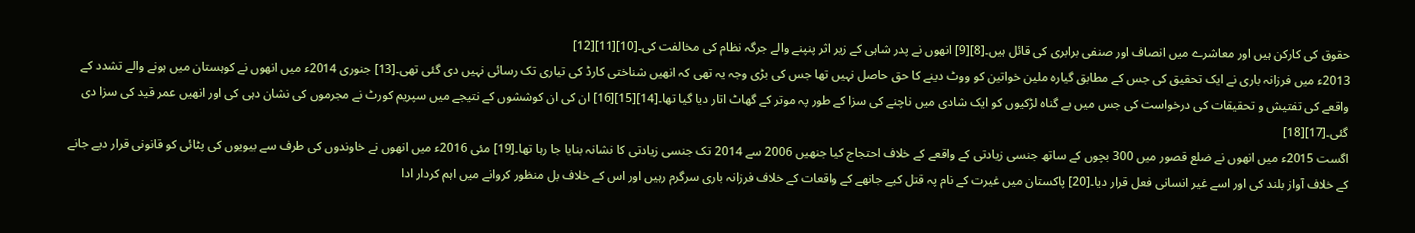حقوق کی کارکن ہیں اور معاشرے میں انصاف اور صنفی برابری کی قائل ہیں۔[8][9] انھوں نے پدر شاہی کے زیر اثر پنپنے والے جرگہ نظام کی مخالفت کی۔[10][11][12]
2013ء میں فرزانہ باری نے ایک تحقیق کی جس کے مطابق گیارہ ملین خواتین کو ووٹ دینے کا حق حاصل نہیں تھا جس کی بڑی وجہ یہ تھی کہ انھیں شناختی کارڈ کی تیاری تک رسائی نہیں دی گئی تھی۔[13] جنوری 2014ء میں انھوں نے کوہستان میں ہونے والے تشدد کے واقعے کی تفتیش و تحقیقات کی درخواست کی جس میں بے گناہ لڑکیوں کو ایک شادی میں ناچنے کی سزا کے طور پہ موتر کے گھاٹ اتار دیا گیا تھا۔[14][15][16] ان کی ان کوششوں کے نتیجے میں سپریم کورٹ نے مجرموں کی نشان دہی کی اور انھیں عمر قید کی سزا دی گئی۔[17][18]
اگست 2015ء میں انھوں نے ضلع قصور میں 300 بچوں کے ساتھ جنسی زیادتی کے واقعے کے خلاف احتجاج کیا جنھیں 2006 سے 2014 تک جنسی زیادتی کا نشانہ بنایا جا رہا تھا۔[19] مئی 2016ء میں انھوں نے خاوندوں کی طرف سے بیویوں کی پٹائی کو قانونی قرار دیے جانے کے خلاف آواز بلند کی اور اسے غیر انسانی فعل قرار دیا۔[20] پاکستان میں غیرت کے نام پہ قتل کیے جانھے کے واقعات کے خلاف فرزانہ باری سرگرم رہیں اور اس کے خلاف بل منظور کروانے میں اہم کردار ادا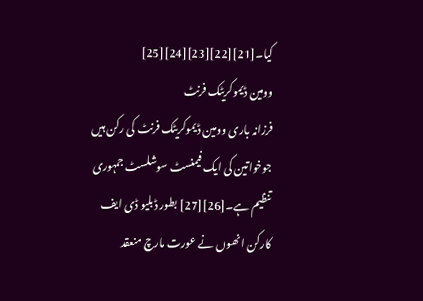کیا۔[21][22][23][24][25]
وومین ڈیموکریٹک فرنٹ
فرزانہ باری وومین ڈیموکریٹک فرنٹ کی رکن ہیں جوخواتین کی ایک فیمنسٹ سوشلسٹ جمہوری تنظیم ہے۔[26][27] بطور ڈبلیو ڈی ایف کارکن انھوں نے عورت مارچ منعقد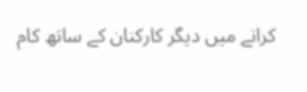کرانے میں دیگر کارکنان کے ساتھ کام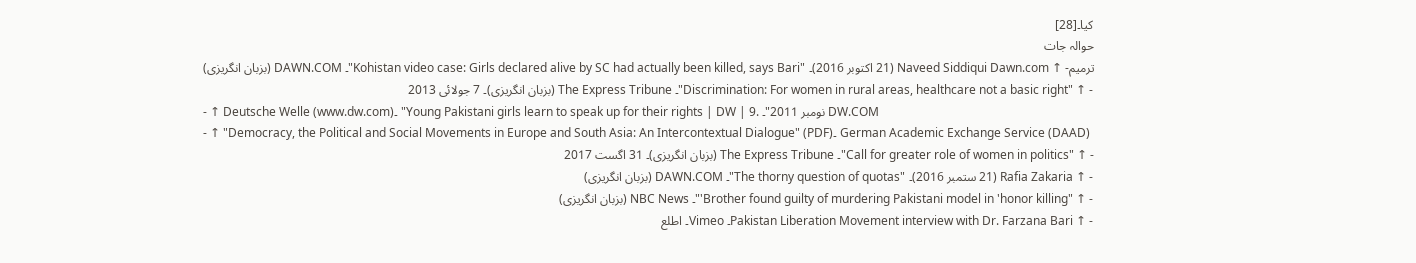کیا۔[28]
حوالہ جات
ترمیم- ↑ Naveed Siddiqui Dawn.com (21 اکتوبر 2016)۔ "Kohistan video case: Girls declared alive by SC had actually been killed, says Bari"۔ DAWN.COM (بزبان انگریزی)
- ↑ "Discrimination: For women in rural areas, healthcare not a basic right"۔ The Express Tribune (بزبان انگریزی)۔ 7 جولائی 2013
- ↑ Deutsche Welle (www.dw.com)۔ "Young Pakistani girls learn to speak up for their rights | DW | 9. نومبر 2011"۔ DW.COM
- ↑ "Democracy, the Political and Social Movements in Europe and South Asia: An Intercontextual Dialogue" (PDF)۔ German Academic Exchange Service (DAAD)
- ↑ "Call for greater role of women in politics"۔ The Express Tribune (بزبان انگریزی)۔ 31 اگست 2017
- ↑ Rafia Zakaria (21 ستمبر 2016)۔ "The thorny question of quotas"۔ DAWN.COM (بزبان انگریزی)
- ↑ "Brother found guilty of murdering Pakistani model in 'honor killing'"۔ NBC News (بزبان انگریزی)
- ↑ Pakistan Liberation Movement interview with Dr. Farzana Bari۔ Vimeo۔ اطلع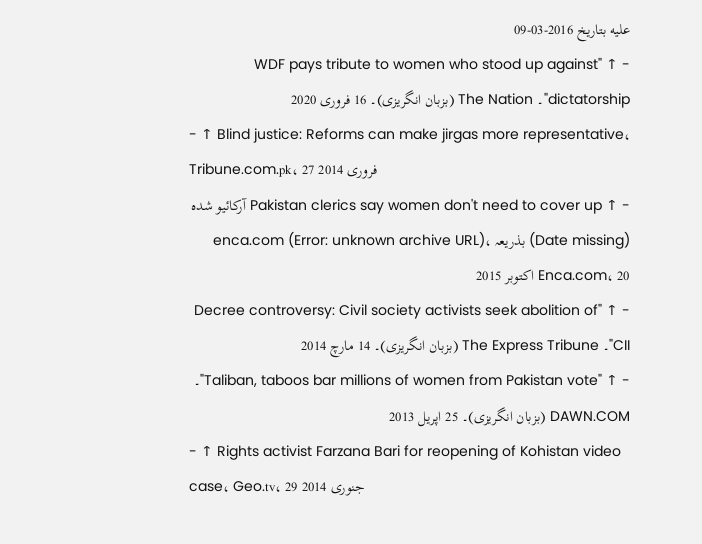عليه بتاريخ 2016-03-09
- ↑ "WDF pays tribute to women who stood up against dictatorship"۔ The Nation (بزبان انگریزی)۔ 16 فروری 2020
- ↑ Blind justice: Reforms can make jirgas more representative، Tribune.com.pk، 27 فروری 2014
- ↑ Pakistan clerics say women don't need to cover up آرکائیو شدہ (Date missing) بذریعہ enca.com (Error: unknown archive URL)، Enca.com، 20 اکتوبر 2015
- ↑ "Decree controversy: Civil society activists seek abolition of CII"۔ The Express Tribune (بزبان انگریزی)۔ 14 مارچ 2014
- ↑ "Taliban, taboos bar millions of women from Pakistan vote"۔ DAWN.COM (بزبان انگریزی)۔ 25 اپریل 2013
- ↑ Rights activist Farzana Bari for reopening of Kohistan video case، Geo.tv، 29 جنوری 2014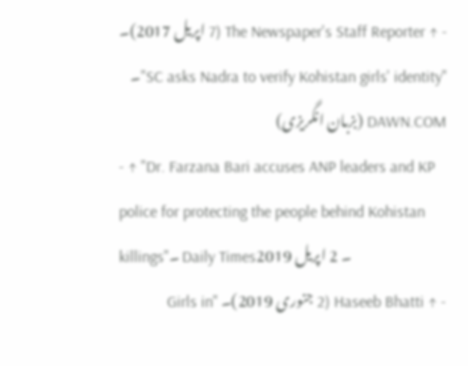- ↑ The Newspaper's Staff Reporter (7 اپریل 2017)۔ "SC asks Nadra to verify Kohistan girls' identity"۔ DAWN.COM (بزبان انگریزی)
- ↑ "Dr. Farzana Bari accuses ANP leaders and KP police for protecting the people behind Kohistan killings"۔ Daily Times۔ 2 اپریل 2019
- ↑ Haseeb Bhatti (2 جنوری 2019)۔ "Girls in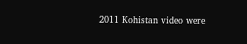2011 Kohistan video were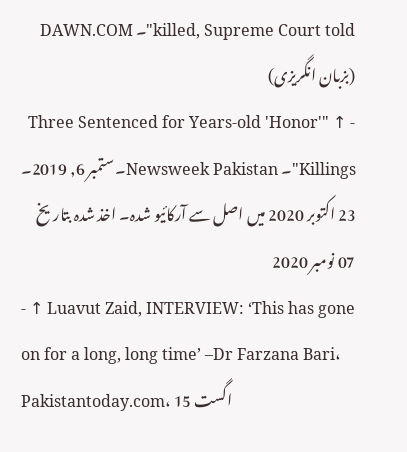killed, Supreme Court told"۔ DAWN.COM (بزبان انگریزی)
- ↑ "Three Sentenced for Years-old 'Honor' Killings"۔ Newsweek Pakistan۔ ستمبر 6, 2019۔ 23 اکتوبر 2020 میں اصل سے آرکائیو شدہ۔ اخذ شدہ بتاریخ 07 نومبر 2020
- ↑ Luavut Zaid, INTERVIEW: ‘This has gone on for a long, long time’ –Dr Farzana Bari، Pakistantoday.com، 15 اگست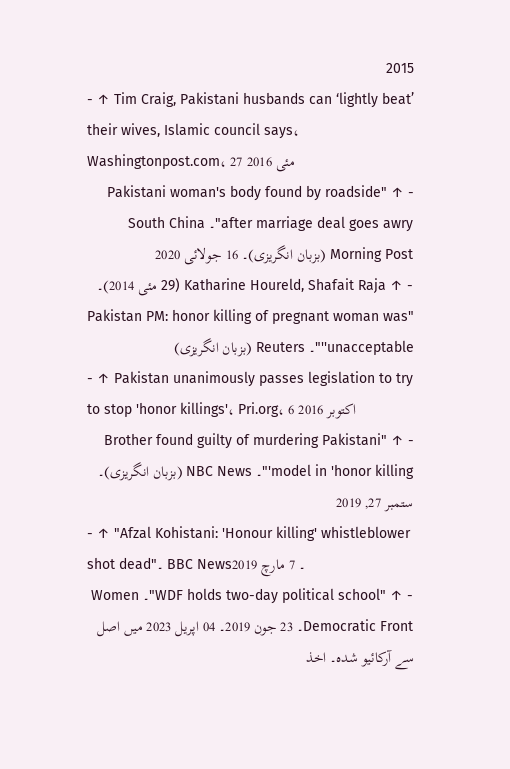2015
- ↑ Tim Craig, Pakistani husbands can ‘lightly beat’ their wives, Islamic council says، Washingtonpost.com، 27 مئی 2016
- ↑ "Pakistani woman's body found by roadside after marriage deal goes awry"۔ South China Morning Post (بزبان انگریزی)۔ 16 جولائی 2020
- ↑ Katharine Houreld, Shafait Raja (29 مئی 2014)۔ "Pakistan PM: honor killing of pregnant woman was 'unacceptable'"۔ Reuters (بزبان انگریزی)
- ↑ Pakistan unanimously passes legislation to try to stop 'honor killings'، Pri.org، 6 اکتوبر 2016
- ↑ "Brother found guilty of murdering Pakistani model in 'honor killing'"۔ NBC News (بزبان انگریزی)۔ ستمبر 27, 2019
- ↑ "Afzal Kohistani: 'Honour killing' whistleblower shot dead"۔ BBC News۔ 7 مارچ 2019
- ↑ "WDF holds two-day political school"۔ Women Democratic Front۔ 23 جون 2019۔ 04 اپریل 2023 میں اصل سے آرکائیو شدہ۔ اخذ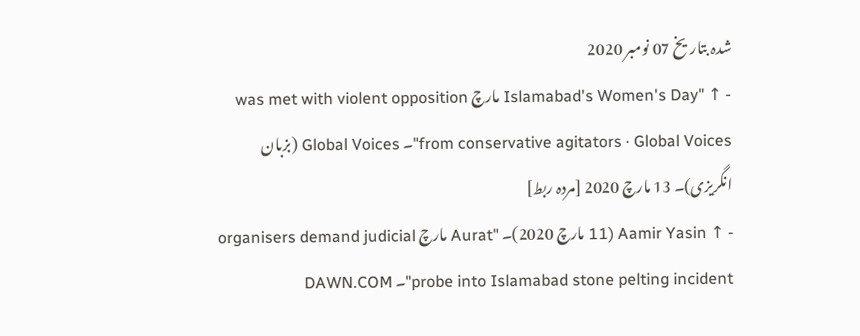شدہ بتاریخ 07 نومبر 2020
- ↑ "Islamabad's Women's Day مارچ was met with violent opposition from conservative agitators · Global Voices"۔ Global Voices (بزبان انگریزی)۔ 13 مارچ 2020 [مردہ ربط]
- ↑ Aamir Yasin (11 مارچ 2020)۔ "Aurat مارچ organisers demand judicial probe into Islamabad stone pelting incident"۔ DAWN.COM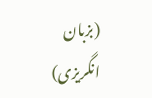(بزبان انگریزی)